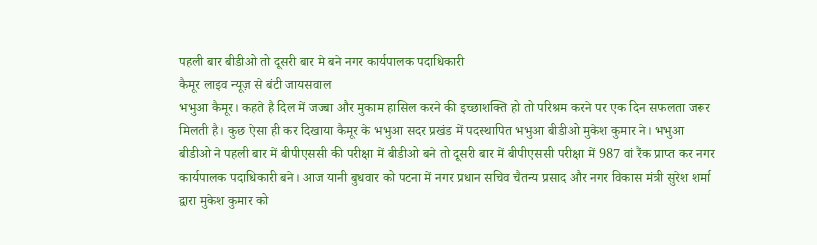पहली बार बीडीओ तो दूसरी बार मे बने नगर कार्यपालक पदाधिकारी
कैमूर लाइव न्यूज़ से बंटी जायसवाल
भभुआ कैमूर। कहते है दिल में जज्बा और मुकाम हासिल करने की इच्छाशक्ति हो तो परिश्रम करने पर एक दिन सफलता जरूर मिलती है। कुछ ऐसा ही कर दिखाया कैमूर के भभुआ सदर प्रखंड में पदस्थापित भभुआ बीडीओ मुकेश कुमार ने। भभुआ बीडीओ ने पहली बार में बीपीएससी की परीक्षा में बीडीओ बने तो दूसरी बार में बीपीएससी परीक्षा में 987 वां रैंक प्राप्त कर नगर कार्यपालक पदाधिकारी बने। आज यानी बुधवार को पटना में नगर प्रधान सचिव चैतन्य प्रसाद और नगर विकास मंत्री सुरेश शर्मा द्वारा मुकेश कुमार को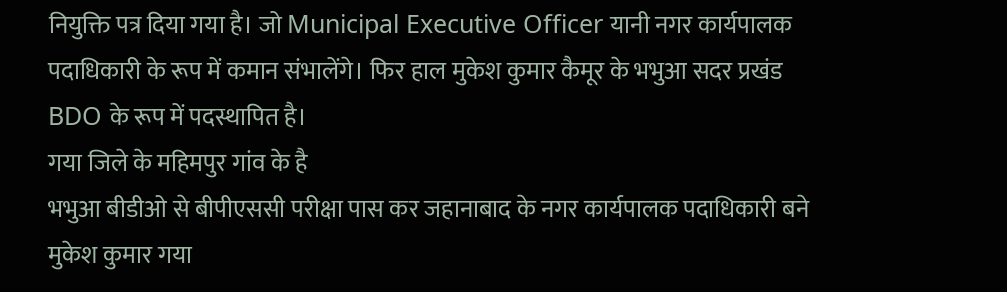नियुक्ति पत्र दिया गया है। जो Municipal Executive Officer यानी नगर कार्यपालक पदाधिकारी के रूप में कमान संभालेंगे। फिर हाल मुकेश कुमार कैमूर के भभुआ सदर प्रखंड BDO के रूप में पदस्थापित है।
गया जिले के महिमपुर गांव के है
भभुआ बीडीओ से बीपीएससी परीक्षा पास कर जहानाबाद के नगर कार्यपालक पदाधिकारी बने मुकेश कुमार गया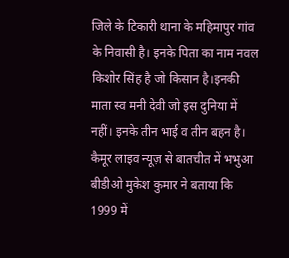जिले के टिकारी थाना के महिमापुर गांव के निवासी है। इनके पिता का नाम नवल किशोर सिंह है जो किसान है।इनकी माता स्व मनी देवी जो इस दुनिया में नहीं। इनके तीन भाई व तीन बहन है। कैमूर लाइव न्यूज़ से बातचीत में भभुआ बीडीओ मुकेश कुमार ने बताया कि 1999 में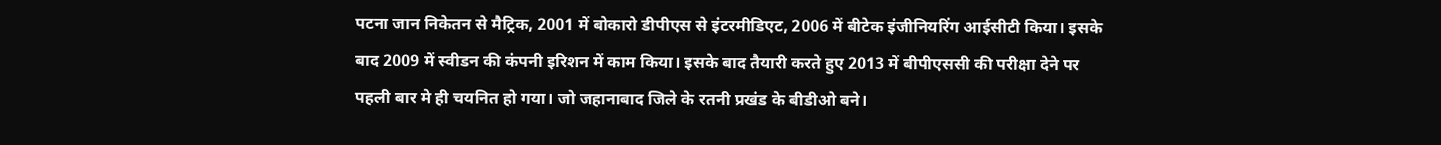पटना जान निकेतन से मैट्रिक, 2001 में बोकारो डीपीएस से इंटरमीडिएट, 2006 में बीटेक इंजीनियरिंग आईसीटी किया। इसके बाद 2009 में स्वीडन की कंपनी इरिशन में काम किया। इसके बाद तैयारी करते हुए 2013 में बीपीएससी की परीक्षा देने पर पहली बार मे ही चयनित हो गया। जो जहानाबाद जिले के रतनी प्रखंड के बीडीओ बने।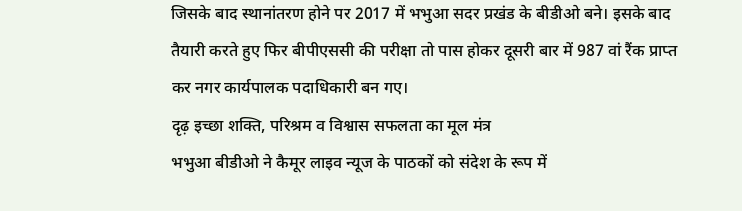जिसके बाद स्थानांतरण होने पर 2017 में भभुआ सदर प्रखंड के बीडीओ बने। इसके बाद तैयारी करते हुए फिर बीपीएससी की परीक्षा तो पास होकर दूसरी बार में 987 वां रैंक प्राप्त कर नगर कार्यपालक पदाधिकारी बन गए।
दृढ़ इच्छा शक्ति, परिश्रम व विश्वास सफलता का मूल मंत्र
भभुआ बीडीओ ने कैमूर लाइव न्यूज के पाठकों को संदेश के रूप में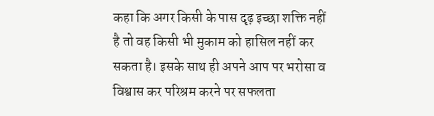कहा कि अगर किसी के पास दृढ़ इच्छा शक्ति नहीं है तो वह किसी भी मुकाम को हासिल नहीं कर सकता है। इसके साथ ही अपने आप पर भरोसा व विश्वास कर परिश्रम करने पर सफलता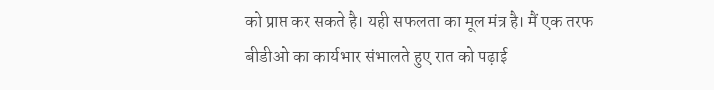को प्राप्त कर सकते है। यही सफलता का मूल मंत्र है। मैं एक तरफ बीडीओ का कार्यभार संभालते हुए रात को पढ़ाई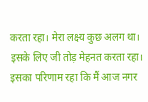करता रहा। मेरा लक्ष्य कुछ अलग था। इसके लिए जी तोड़ मेहनत करता रहा। इसका परिणाम रहा कि मैं आज नगर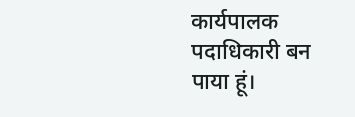कार्यपालक पदाधिकारी बन पाया हूं।